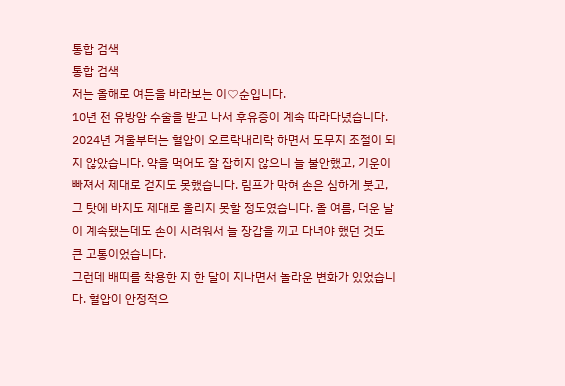통합 검색
통합 검색
저는 올해로 여든을 바라보는 이♡순입니다.
10년 전 유방암 수술을 받고 나서 후유증이 계속 따라다녔습니다.
2024년 겨울부터는 혈압이 오르락내리락 하면서 도무지 조절이 되지 않았습니다. 약을 먹어도 잘 잡히지 않으니 늘 불안했고, 기운이 빠져서 제대로 걷지도 못했습니다. 림프가 막혀 손은 심하게 붓고, 그 탓에 바지도 제대로 올리지 못할 정도였습니다. 올 여름, 더운 날이 계속됐는데도 손이 시려워서 늘 장갑을 끼고 다녀야 했던 것도 큰 고통이었습니다.
그런데 배띠를 착용한 지 한 달이 지나면서 놀라운 변화가 있었습니다. 혈압이 안정적으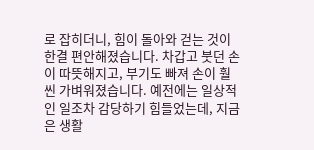로 잡히더니, 힘이 돌아와 걷는 것이 한결 편안해졌습니다. 차갑고 붓던 손이 따뜻해지고, 부기도 빠져 손이 훨씬 가벼워졌습니다. 예전에는 일상적인 일조차 감당하기 힘들었는데, 지금은 생활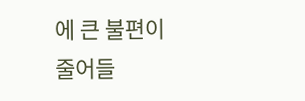에 큰 불편이 줄어들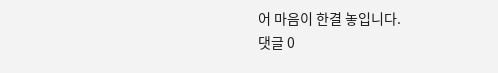어 마음이 한결 놓입니다.
댓글 0